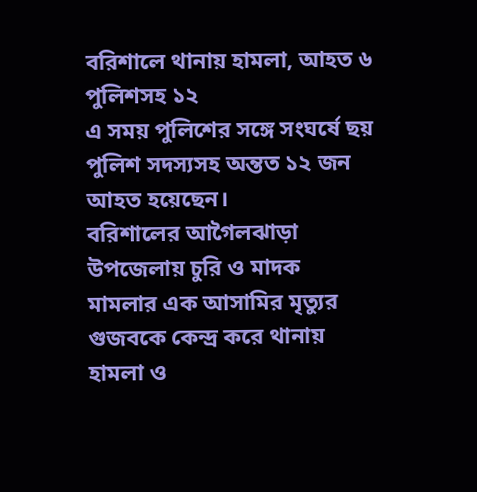বরিশালে থানায় হামলা, আহত ৬ পুলিশসহ ১২
এ সময় পুলিশের সঙ্গে সংঘর্ষে ছয় পুলিশ সদস্যসহ অন্তত ১২ জন আহত হয়েছেন।
বরিশালের আগৈলঝাড়া উপজেলায় চুরি ও মাদক মামলার এক আসামির মৃত্যুর গুজবকে কেন্দ্র করে থানায় হামলা ও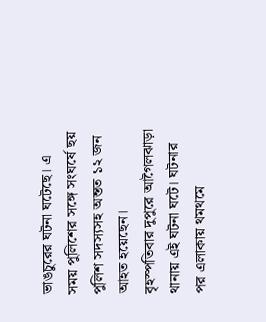ভাঙচুরের ঘটনা ঘটেছে। এ সময় পুলিশের সঙ্গে সংঘর্ষে ছয় পুলিশ সদস্যসহ অন্তত ১২ জন আহত হয়েছেন।
বৃহস্পতিবার দুপুরে আগৈলঝাড়া থানায় এই ঘটনা ঘটে। ঘটনার পর এলাকায় থমথমে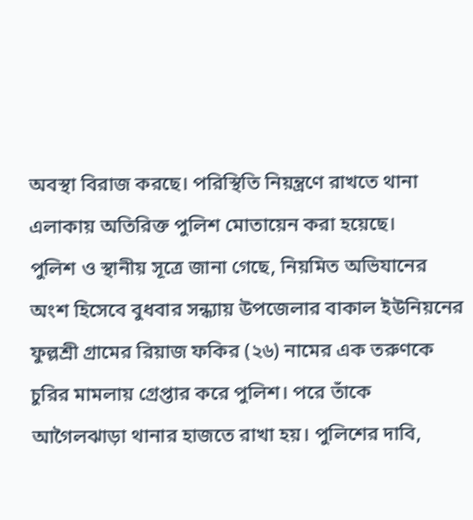অবস্থা বিরাজ করছে। পরিস্থিতি নিয়ন্ত্রণে রাখতে থানা এলাকায় অতিরিক্ত পুলিশ মোতায়েন করা হয়েছে।
পুলিশ ও স্থানীয় সূত্রে জানা গেছে, নিয়মিত অভিযানের অংশ হিসেবে বুধবার সন্ধ্যায় উপজেলার বাকাল ইউনিয়নের ফুল্লশ্রী গ্রামের রিয়াজ ফকির (২৬) নামের এক তরুণকে চুরির মামলায় গ্রেপ্তার করে পুলিশ। পরে তাঁকে আগৈলঝাড়া থানার হাজতে রাখা হয়। পুলিশের দাবি,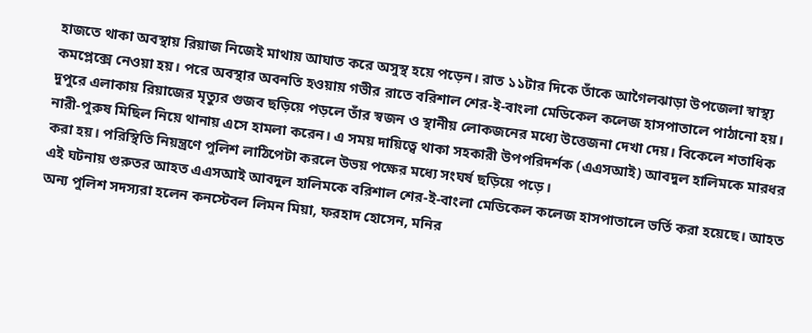হাজতে থাকা অবস্থায় রিয়াজ নিজেই মাথায় আঘাত করে অসুস্থ হয়ে পড়েন। রাত ১১টার দিকে তাঁকে আগৈলঝাড়া উপজেলা স্বাস্থ্য কমপ্লেক্সে নেওয়া হয়। পরে অবস্থার অবনতি হওয়ায় গভীর রাতে বরিশাল শের-ই-বাংলা মেডিকেল কলেজ হাসপাতালে পাঠানো হয়।
দুপুরে এলাকায় রিয়াজের মৃত্যুর গুজব ছড়িয়ে পড়লে তাঁর স্বজন ও স্থানীয় লোকজনের মধ্যে উত্তেজনা দেখা দেয়। বিকেলে শতাধিক নারী-পুরুষ মিছিল নিয়ে থানায় এসে হামলা করেন। এ সময় দায়িত্বে থাকা সহকারী উপপরিদর্শক (এএসআই) আবদুল হালিমকে মারধর করা হয়। পরিস্থিতি নিয়ন্ত্রণে পুলিশ লাঠিপেটা করলে উভয় পক্ষের মধ্যে সংঘর্ষ ছড়িয়ে পড়ে।
এই ঘটনায় গুরুতর আহত এএসআই আবদুল হালিমকে বরিশাল শের-ই-বাংলা মেডিকেল কলেজ হাসপাতালে ভর্তি করা হয়েছে। আহত অন্য পুলিশ সদস্যরা হলেন কনস্টেবল লিমন মিয়া, ফরহাদ হোসেন, মনির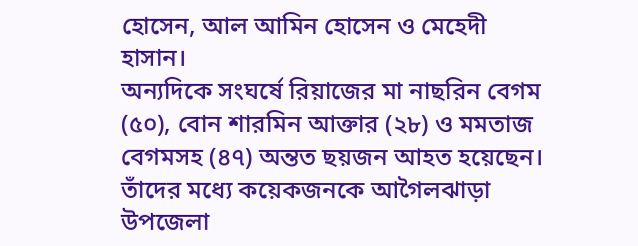হোসেন, আল আমিন হোসেন ও মেহেদী হাসান।
অন্যদিকে সংঘর্ষে রিয়াজের মা নাছরিন বেগম (৫০), বোন শারমিন আক্তার (২৮) ও মমতাজ বেগমসহ (৪৭) অন্তত ছয়জন আহত হয়েছেন। তাঁদের মধ্যে কয়েকজনকে আগৈলঝাড়া উপজেলা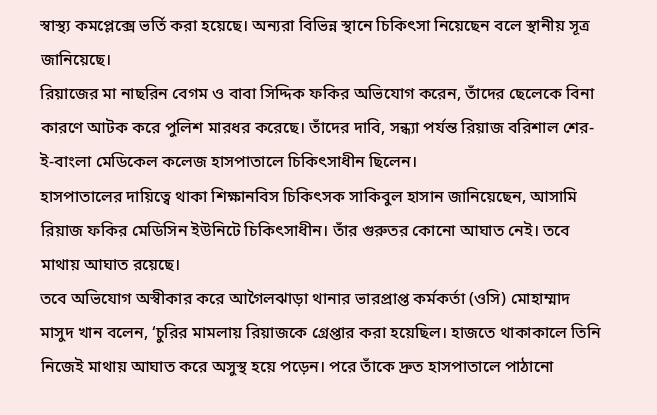স্বাস্থ্য কমপ্লেক্সে ভর্তি করা হয়েছে। অন্যরা বিভিন্ন স্থানে চিকিৎসা নিয়েছেন বলে স্থানীয় সূত্র জানিয়েছে।
রিয়াজের মা নাছরিন বেগম ও বাবা সিদ্দিক ফকির অভিযোগ করেন, তাঁদের ছেলেকে বিনা কারণে আটক করে পুলিশ মারধর করেছে। তাঁদের দাবি, সন্ধ্যা পর্যন্ত রিয়াজ বরিশাল শের-ই-বাংলা মেডিকেল কলেজ হাসপাতালে চিকিৎসাধীন ছিলেন।
হাসপাতালের দায়িত্বে থাকা শিক্ষানবিস চিকিৎসক সাকিবুল হাসান জানিয়েছেন, আসামি রিয়াজ ফকির মেডিসিন ইউনিটে চিকিৎসাধীন। তাঁর গুরুতর কোনো আঘাত নেই। তবে মাথায় আঘাত রয়েছে।
তবে অভিযোগ অস্বীকার করে আগৈলঝাড়া থানার ভারপ্রাপ্ত কর্মকর্তা (ওসি) মোহাম্মাদ মাসুদ খান বলেন, ‘চুরির মামলায় রিয়াজকে গ্রেপ্তার করা হয়েছিল। হাজতে থাকাকালে তিনি নিজেই মাথায় আঘাত করে অসুস্থ হয়ে পড়েন। পরে তাঁকে দ্রুত হাসপাতালে পাঠানো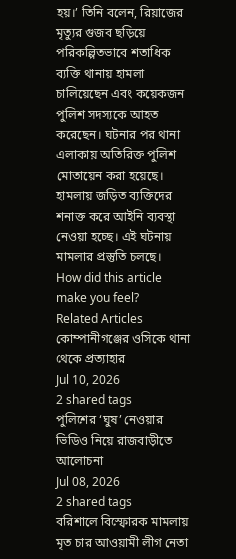হয়।’ তিনি বলেন, রিয়াজের মৃত্যুর গুজব ছড়িয়ে পরিকল্পিতভাবে শতাধিক ব্যক্তি থানায় হামলা চালিয়েছেন এবং কয়েকজন পুলিশ সদস্যকে আহত করেছেন। ঘটনার পর থানা এলাকায় অতিরিক্ত পুলিশ মোতায়েন করা হয়েছে। হামলায় জড়িত ব্যক্তিদের শনাক্ত করে আইনি ব্যবস্থা নেওয়া হচ্ছে। এই ঘটনায় মামলার প্রস্তুতি চলছে।
How did this article make you feel?
Related Articles
কোম্পানীগঞ্জের ওসিকে থানা থেকে প্রত্যাহার
Jul 10, 2026
2 shared tags
পুলিশের ‘ঘুষ’ নেওয়ার ভিডিও নিয়ে রাজবাড়ীতে আলোচনা
Jul 08, 2026
2 shared tags
বরিশালে বিস্ফোরক মামলায় মৃত চার আওয়ামী লীগ নেতা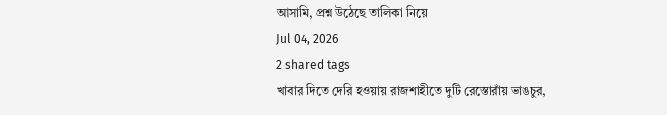আসামি, প্রশ্ন উঠেছে তালিকা নিয়ে
Jul 04, 2026
2 shared tags
খাবার দিতে দেরি হওয়ায় রাজশাহীতে দুটি রেস্তোরাঁয় ভাঙচুর,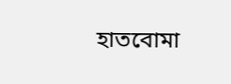হাতবোমা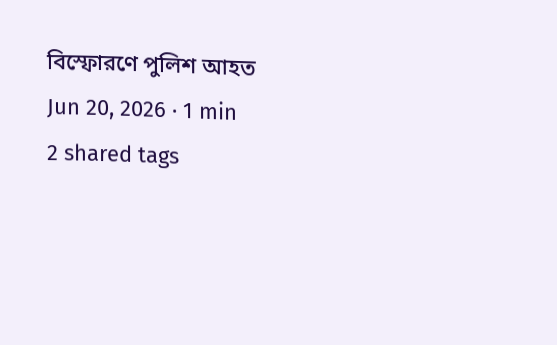বিস্ফোরণে পুলিশ আহত
Jun 20, 2026 · 1 min
2 shared tags